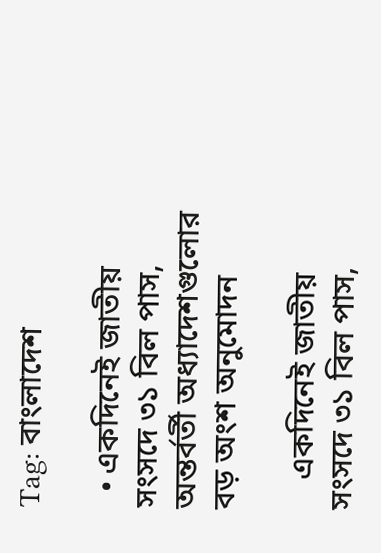Tag: বাংলাদেশ

  • একদিনেই জাতীয় সংসদে ৩১ বিল পাস, অন্তর্বর্তী অধ্যাদেশগুলোর বড় অংশ অনুমোদন

    একদিনেই জাতীয় সংসদে ৩১ বিল পাস,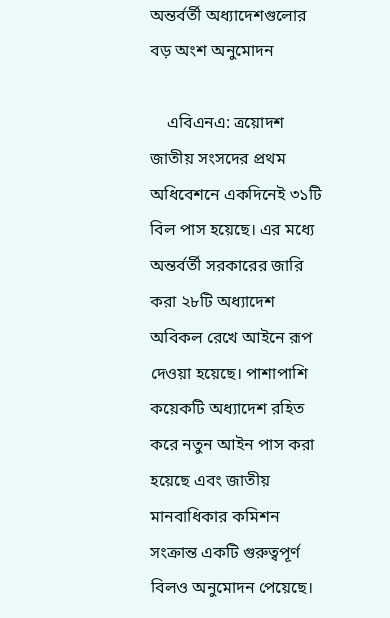অন্তর্বর্তী অধ্যাদেশগুলোর বড় অংশ অনুমোদন

    এবিএনএ: ত্রয়োদশ জাতীয় সংসদের প্রথম অধিবেশনে একদিনেই ৩১টি বিল পাস হয়েছে। এর মধ্যে অন্তর্বর্তী সরকারের জারি করা ২৮টি অধ্যাদেশ অবিকল রেখে আইনে রূপ দেওয়া হয়েছে। পাশাপাশি কয়েকটি অধ্যাদেশ রহিত করে নতুন আইন পাস করা হয়েছে এবং জাতীয় মানবাধিকার কমিশন সংক্রান্ত একটি গুরুত্বপূর্ণ বিলও অনুমোদন পেয়েছে।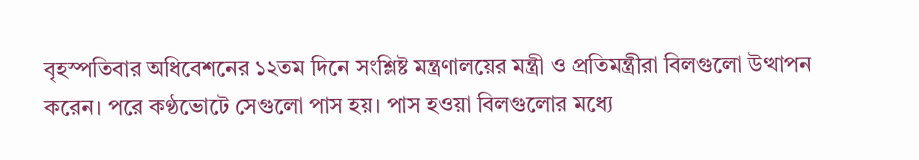বৃহস্পতিবার অধিবেশনের ১২তম দিনে সংশ্লিষ্ট মন্ত্রণালয়ের মন্ত্রী ও প্রতিমন্ত্রীরা বিলগুলো উত্থাপন করেন। পরে কণ্ঠভোটে সেগুলো পাস হয়। পাস হওয়া বিলগুলোর মধ্যে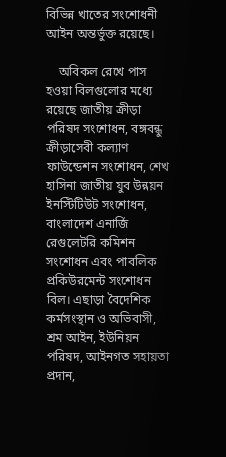বিভিন্ন খাতের সংশোধনী আইন অন্তর্ভুক্ত রয়েছে।

    অবিকল রেখে পাস হওয়া বিলগুলোর মধ্যে রয়েছে জাতীয় ক্রীড়া পরিষদ সংশোধন, বঙ্গবন্ধু ক্রীড়াসেবী কল্যাণ ফাউন্ডেশন সংশোধন, শেখ হাসিনা জাতীয় যুব উন্নয়ন ইনস্টিটিউট সংশোধন, বাংলাদেশ এনার্জি রেগুলেটরি কমিশন সংশোধন এবং পাবলিক প্রকিউরমেন্ট সংশোধন বিল। এছাড়া বৈদেশিক কর্মসংস্থান ও অভিবাসী, শ্রম আইন, ইউনিয়ন পরিষদ, আইনগত সহায়তা প্রদান,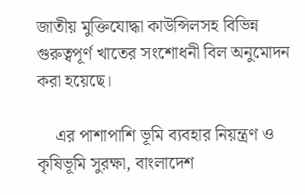জাতীয় মুক্তিযোদ্ধা কাউন্সিলসহ বিভিন্ন গুরুত্বপূর্ণ খাতের সংশোধনী বিল অনুমোদন করা হয়েছে।

    এর পাশাপাশি ভূমি ব্যবহার নিয়ন্ত্রণ ও কৃষিভূমি সুরক্ষা, বাংলাদেশ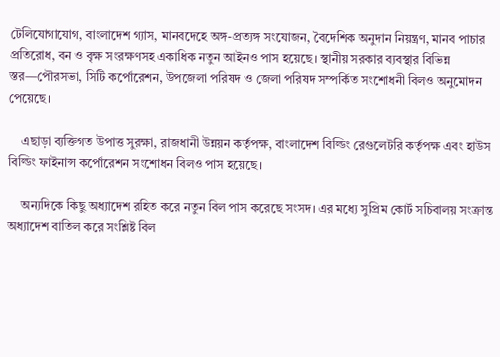টেলিযোগাযোগ, বাংলাদেশ গ্যাস, মানবদেহে অঙ্গ-প্রত্যঙ্গ সংযোজন, বৈদেশিক অনুদান নিয়ন্ত্রণ, মানব পাচার প্রতিরোধ, বন ও বৃক্ষ সংরক্ষণসহ একাধিক নতুন আইনও পাস হয়েছে। স্থানীয় সরকার ব্যবস্থার বিভিন্ন স্তর—পৌরসভা, সিটি কর্পোরেশন, উপজেলা পরিষদ ও জেলা পরিষদ সম্পর্কিত সংশোধনী বিলও অনুমোদন পেয়েছে।

    এছাড়া ব্যক্তিগত উপাত্ত সুরক্ষা, রাজধানী উন্নয়ন কর্তৃপক্ষ, বাংলাদেশ বিল্ডিং রেগুলেটরি কর্তৃপক্ষ এবং হাউস বিল্ডিং ফাইনান্স কর্পোরেশন সংশোধন বিলও পাস হয়েছে।

    অন্যদিকে কিছু অধ্যাদেশ রহিত করে নতুন বিল পাস করেছে সংসদ। এর মধ্যে সুপ্রিম কোর্ট সচিবালয় সংক্রান্ত অধ্যাদেশ বাতিল করে সংশ্লিষ্ট বিল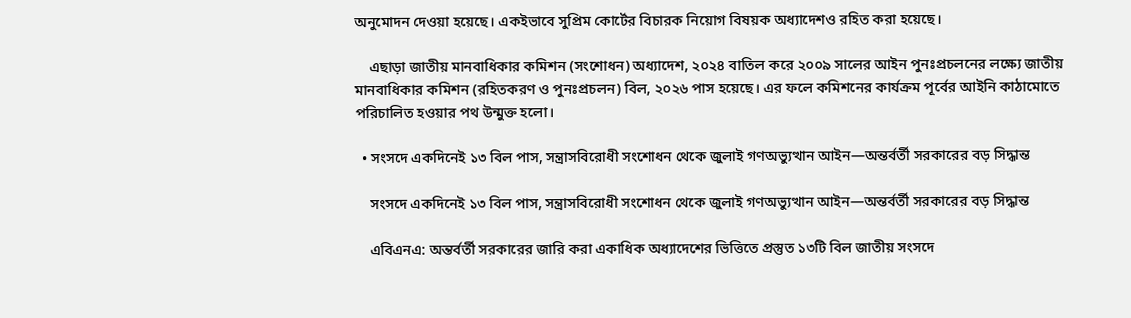অনুমোদন দেওয়া হয়েছে। একইভাবে সুপ্রিম কোর্টের বিচারক নিয়োগ বিষয়ক অধ্যাদেশও রহিত করা হয়েছে।

    এছাড়া জাতীয় মানবাধিকার কমিশন (সংশোধন) অধ্যাদেশ, ২০২৪ বাতিল করে ২০০৯ সালের আইন পুনঃপ্রচলনের লক্ষ্যে জাতীয় মানবাধিকার কমিশন (রহিতকরণ ও পুনঃপ্রচলন) বিল, ২০২৬ পাস হয়েছে। এর ফলে কমিশনের কার্যক্রম পূর্বের আইনি কাঠামোতে পরিচালিত হওয়ার পথ উন্মুক্ত হলো।

  • সংসদে একদিনেই ১৩ বিল পাস, সন্ত্রাসবিরোধী সংশোধন থেকে জুলাই গণঅভ্যুত্থান আইন—অন্তর্বর্তী সরকারের বড় সিদ্ধান্ত

    সংসদে একদিনেই ১৩ বিল পাস, সন্ত্রাসবিরোধী সংশোধন থেকে জুলাই গণঅভ্যুত্থান আইন—অন্তর্বর্তী সরকারের বড় সিদ্ধান্ত

    এবিএনএ: অন্তর্বর্তী সরকারের জারি করা একাধিক অধ্যাদেশের ভিত্তিতে প্রস্তুত ১৩টি বিল জাতীয় সংসদে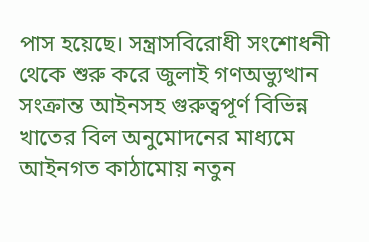পাস হয়েছে। সন্ত্রাসবিরোধী সংশোধনী থেকে শুরু করে জুলাই গণঅভ্যুত্থান সংক্রান্ত আইনসহ গুরুত্বপূর্ণ বিভিন্ন খাতের বিল অনুমোদনের মাধ্যমে আইনগত কাঠামোয় নতুন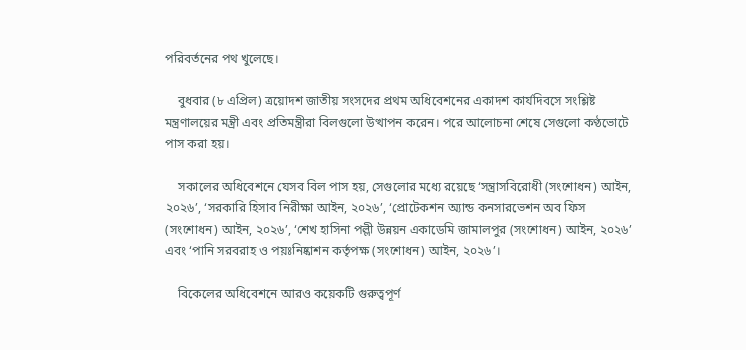পরিবর্তনের পথ খুলেছে।

    বুধবার (৮ এপ্রিল) ত্রয়োদশ জাতীয় সংসদের প্রথম অধিবেশনের একাদশ কার্যদিবসে সংশ্লিষ্ট মন্ত্রণালয়ের মন্ত্রী এবং প্রতিমন্ত্রীরা বিলগুলো উত্থাপন করেন। পরে আলোচনা শেষে সেগুলো কণ্ঠভোটে পাস করা হয়।

    সকালের অধিবেশনে যেসব বিল পাস হয়, সেগুলোর মধ্যে রয়েছে ‘সন্ত্রাসবিরোধী (সংশোধন) আইন, ২০২৬’, ‘সরকারি হিসাব নিরীক্ষা আইন, ২০২৬’, ‘প্রোটেকশন অ্যান্ড কনসারভেশন অব ফিস (সংশোধন) আইন, ২০২৬’, ‘শেখ হাসিনা পল্লী উন্নয়ন একাডেমি জামালপুর (সংশোধন) আইন, ২০২৬’ এবং ‘পানি সরবরাহ ও পয়ঃনিষ্কাশন কর্তৃপক্ষ (সংশোধন) আইন, ২০২৬’।

    বিকেলের অধিবেশনে আরও কয়েকটি গুরুত্বপূর্ণ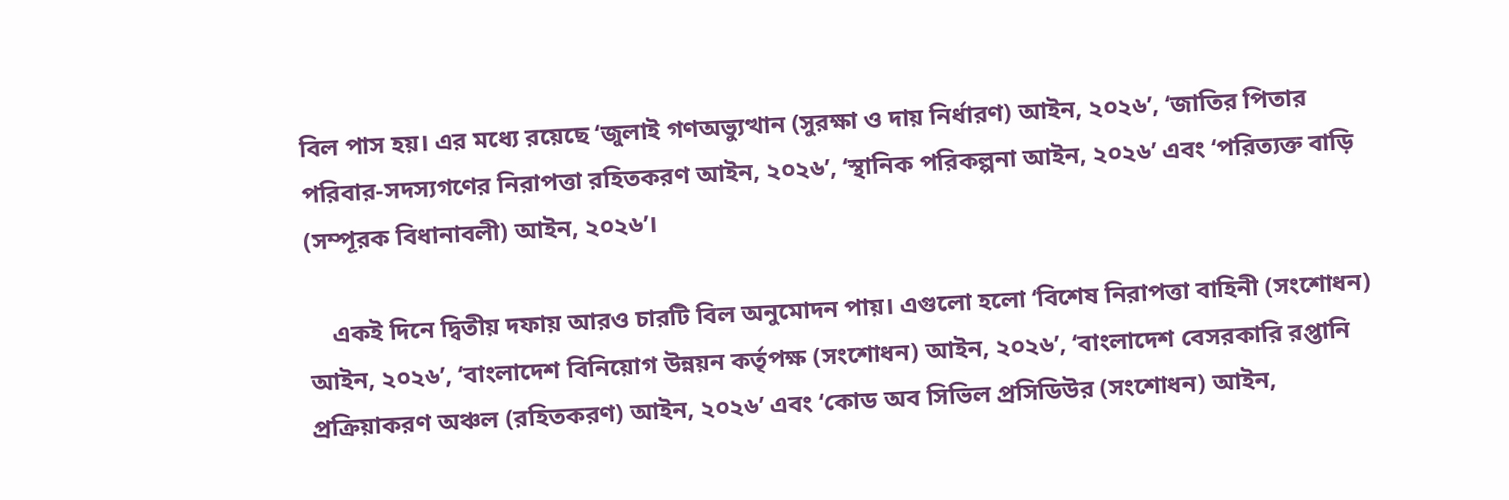বিল পাস হয়। এর মধ্যে রয়েছে ‘জুলাই গণঅভ্যুত্থান (সুরক্ষা ও দায় নির্ধারণ) আইন, ২০২৬’, ‘জাতির পিতার পরিবার-সদস্যগণের নিরাপত্তা রহিতকরণ আইন, ২০২৬’, ‘স্থানিক পরিকল্পনা আইন, ২০২৬’ এবং ‘পরিত্যক্ত বাড়ি (সম্পূরক বিধানাবলী) আইন, ২০২৬’।

    একই দিনে দ্বিতীয় দফায় আরও চারটি বিল অনুমোদন পায়। এগুলো হলো ‘বিশেষ নিরাপত্তা বাহিনী (সংশোধন) আইন, ২০২৬’, ‘বাংলাদেশ বিনিয়োগ উন্নয়ন কর্তৃপক্ষ (সংশোধন) আইন, ২০২৬’, ‘বাংলাদেশ বেসরকারি রপ্তানি প্রক্রিয়াকরণ অঞ্চল (রহিতকরণ) আইন, ২০২৬’ এবং ‘কোড অব সিভিল প্রসিডিউর (সংশোধন) আইন,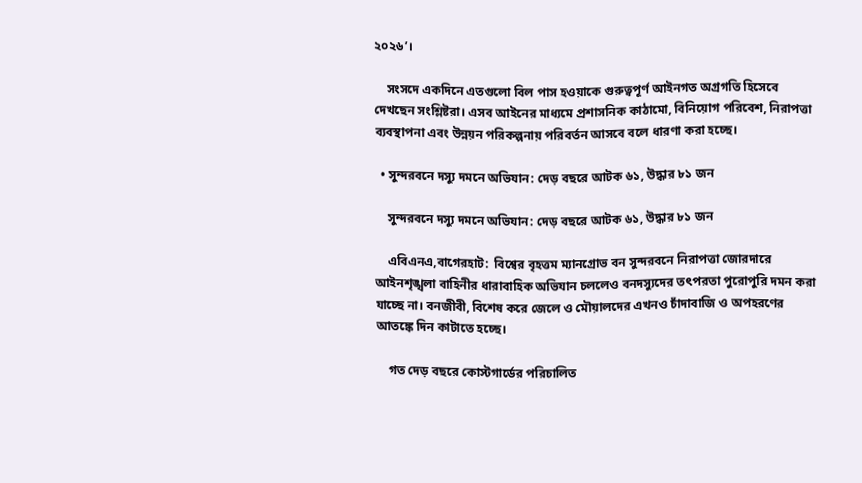২০২৬’।

    সংসদে একদিনে এতগুলো বিল পাস হওয়াকে গুরুত্বপূর্ণ আইনগত অগ্রগতি হিসেবে দেখছেন সংশ্লিষ্টরা। এসব আইনের মাধ্যমে প্রশাসনিক কাঠামো, বিনিয়োগ পরিবেশ, নিরাপত্তা ব্যবস্থাপনা এবং উন্নয়ন পরিকল্পনায় পরিবর্তন আসবে বলে ধারণা করা হচ্ছে।

  • সুন্দরবনে দস্যু দমনে অভিযান: দেড় বছরে আটক ৬১, উদ্ধার ৮১ জন

    সুন্দরবনে দস্যু দমনে অভিযান: দেড় বছরে আটক ৬১, উদ্ধার ৮১ জন

    এবিএনএ,বাগেরহাট:  বিশ্বের বৃহত্তম ম্যানগ্রোভ বন সুন্দরবনে নিরাপত্তা জোরদারে আইনশৃঙ্খলা বাহিনীর ধারাবাহিক অভিযান চললেও বনদস্যুদের তৎপরতা পুরোপুরি দমন করা যাচ্ছে না। বনজীবী, বিশেষ করে জেলে ও মৌয়ালদের এখনও চাঁদাবাজি ও অপহরণের আতঙ্কে দিন কাটাতে হচ্ছে।

    গত দেড় বছরে কোস্টগার্ডের পরিচালিত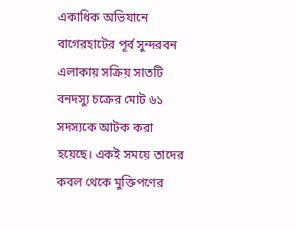একাধিক অভিযানে বাগেরহাটের পূর্ব সুন্দরবন এলাকায় সক্রিয় সাতটি বনদস্যু চক্রের মোট ৬১ সদস্যকে আটক করা হয়েছে। একই সময়ে তাদের কবল থেকে মুক্তিপণের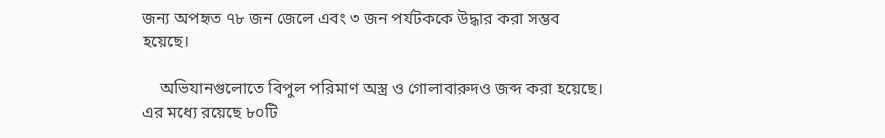জন্য অপহৃত ৭৮ জন জেলে এবং ৩ জন পর্যটককে উদ্ধার করা সম্ভব হয়েছে।

    অভিযানগুলোতে বিপুল পরিমাণ অস্ত্র ও গোলাবারুদও জব্দ করা হয়েছে। এর মধ্যে রয়েছে ৮০টি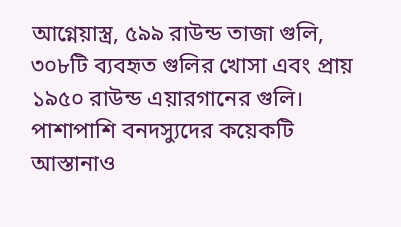আগ্নেয়াস্ত্র, ৫৯৯ রাউন্ড তাজা গুলি, ৩০৮টি ব্যবহৃত গুলির খোসা এবং প্রায় ১৯৫০ রাউন্ড এয়ারগানের গুলি। পাশাপাশি বনদস্যুদের কয়েকটি আস্তানাও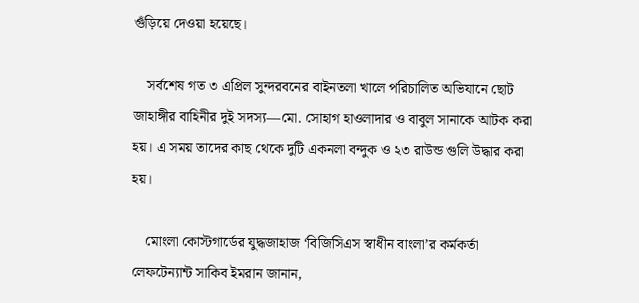গুঁড়িয়ে দেওয়া হয়েছে।

    সর্বশেষ গত ৩ এপ্রিল সুন্দরবনের বাইনতলা খালে পরিচালিত অভিযানে ছোট জাহাঙ্গীর বাহিনীর দুই সদস্য—মো. সোহাগ হাওলাদার ও বাবুল সানাকে আটক করা হয়। এ সময় তাদের কাছ থেকে দুটি একনলা বন্দুক ও ২৩ রাউন্ড গুলি উদ্ধার করা হয়।

    মোংলা কোস্টগার্ডের যুদ্ধজাহাজ ‘বিজিসিএস স্বাধীন বাংলা’র কর্মকর্তা লেফটেন্যান্ট সাকিব ইমরান জানান,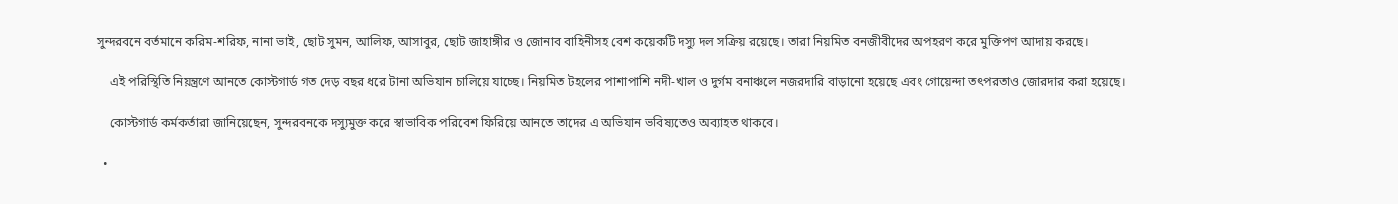সুন্দরবনে বর্তমানে করিম-শরিফ, নানা ভাই, ছোট সুমন, আলিফ, আসাবুর, ছোট জাহাঙ্গীর ও জোনাব বাহিনীসহ বেশ কয়েকটি দস্যু দল সক্রিয় রয়েছে। তারা নিয়মিত বনজীবীদের অপহরণ করে মুক্তিপণ আদায় করছে।

    এই পরিস্থিতি নিয়ন্ত্রণে আনতে কোস্টগার্ড গত দেড় বছর ধরে টানা অভিযান চালিয়ে যাচ্ছে। নিয়মিত টহলের পাশাপাশি নদী-খাল ও দুর্গম বনাঞ্চলে নজরদারি বাড়ানো হয়েছে এবং গোয়েন্দা তৎপরতাও জোরদার করা হয়েছে।

    কোস্টগার্ড কর্মকর্তারা জানিয়েছেন, সুন্দরবনকে দস্যুমুক্ত করে স্বাভাবিক পরিবেশ ফিরিয়ে আনতে তাদের এ অভিযান ভবিষ্যতেও অব্যাহত থাকবে।

  •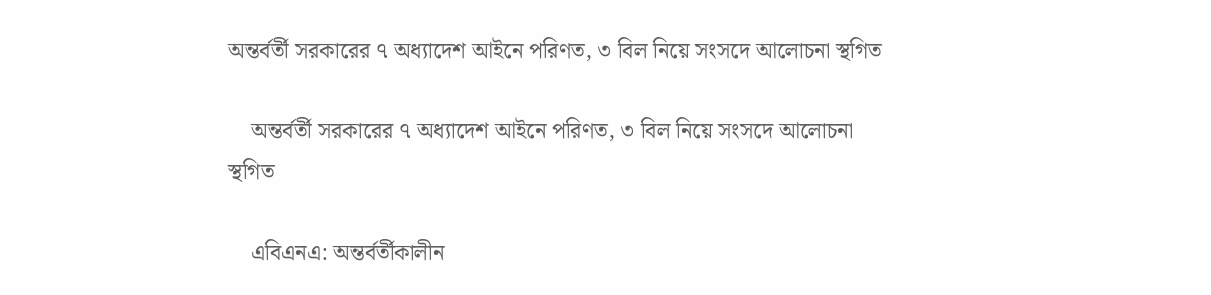অন্তর্বর্তী সরকারের ৭ অধ্যাদেশ আইনে পরিণত, ৩ বিল নিয়ে সংসদে আলোচনা স্থগিত

    অন্তর্বর্তী সরকারের ৭ অধ্যাদেশ আইনে পরিণত, ৩ বিল নিয়ে সংসদে আলোচনা স্থগিত

    এবিএনএ: অন্তর্বর্তীকালীন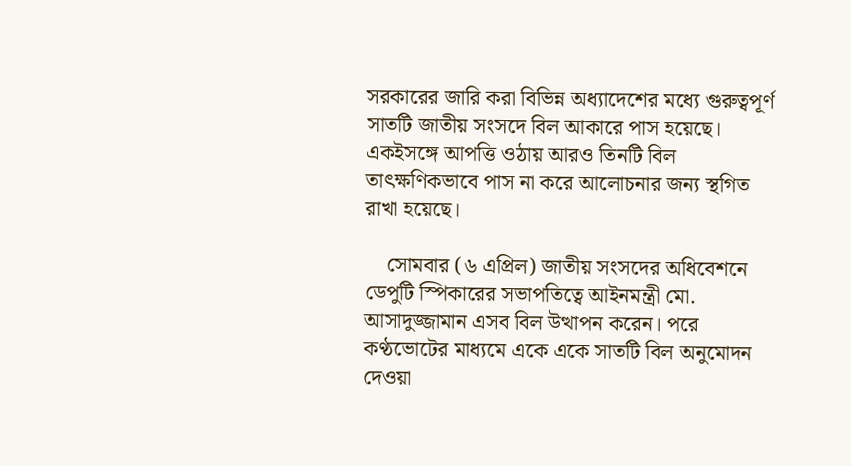সরকারের জারি করা বিভিন্ন অধ্যাদেশের মধ্যে গুরুত্বপূর্ণ সাতটি জাতীয় সংসদে বিল আকারে পাস হয়েছে। একইসঙ্গে আপত্তি ওঠায় আরও তিনটি বিল তাৎক্ষণিকভাবে পাস না করে আলোচনার জন্য স্থগিত রাখা হয়েছে।

    সোমবার (৬ এপ্রিল) জাতীয় সংসদের অধিবেশনে ডেপুটি স্পিকারের সভাপতিত্বে আইনমন্ত্রী মো. আসাদুজ্জামান এসব বিল উত্থাপন করেন। পরে কণ্ঠভোটের মাধ্যমে একে একে সাতটি বিল অনুমোদন দেওয়া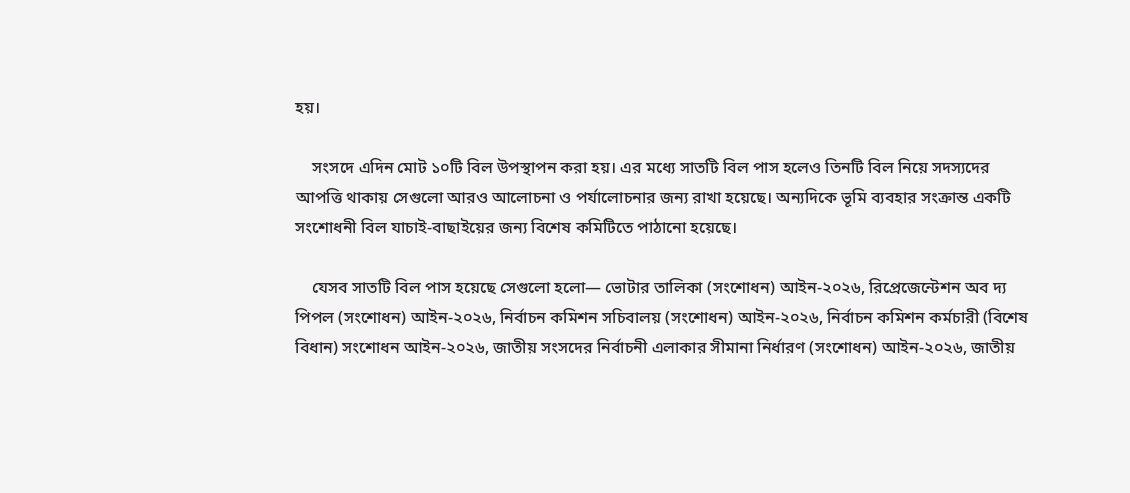হয়।

    সংসদে এদিন মোট ১০টি বিল উপস্থাপন করা হয়। এর মধ্যে সাতটি বিল পাস হলেও তিনটি বিল নিয়ে সদস্যদের আপত্তি থাকায় সেগুলো আরও আলোচনা ও পর্যালোচনার জন্য রাখা হয়েছে। অন্যদিকে ভূমি ব্যবহার সংক্রান্ত একটি সংশোধনী বিল যাচাই-বাছাইয়ের জন্য বিশেষ কমিটিতে পাঠানো হয়েছে।

    যেসব সাতটি বিল পাস হয়েছে সেগুলো হলো— ভোটার তালিকা (সংশোধন) আইন-২০২৬, রিপ্রেজেন্টেশন অব দ্য পিপল (সংশোধন) আইন-২০২৬, নির্বাচন কমিশন সচিবালয় (সংশোধন) আইন-২০২৬, নির্বাচন কমিশন কর্মচারী (বিশেষ বিধান) সংশোধন আইন-২০২৬, জাতীয় সংসদের নির্বাচনী এলাকার সীমানা নির্ধারণ (সংশোধন) আইন-২০২৬, জাতীয়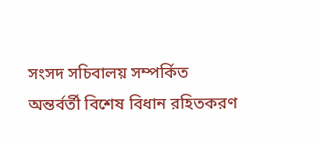সংসদ সচিবালয় সম্পর্কিত অন্তর্বর্তী বিশেষ বিধান রহিতকরণ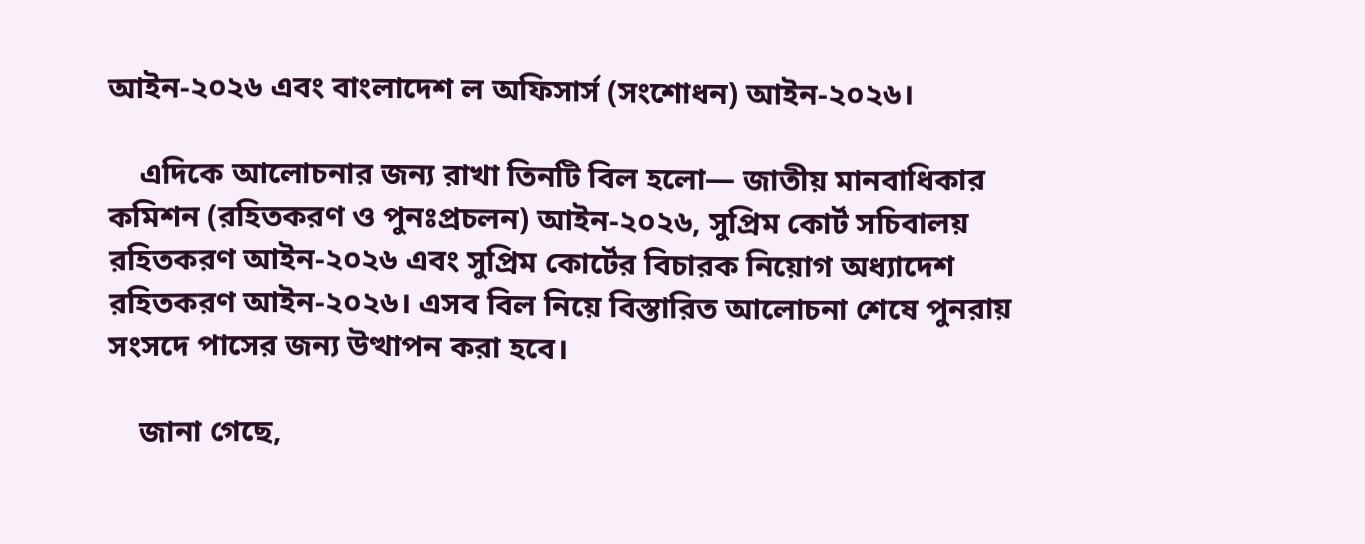আইন-২০২৬ এবং বাংলাদেশ ল অফিসার্স (সংশোধন) আইন-২০২৬।

    এদিকে আলোচনার জন্য রাখা তিনটি বিল হলো— জাতীয় মানবাধিকার কমিশন (রহিতকরণ ও পুনঃপ্রচলন) আইন-২০২৬, সুপ্রিম কোর্ট সচিবালয় রহিতকরণ আইন-২০২৬ এবং সুপ্রিম কোর্টের বিচারক নিয়োগ অধ্যাদেশ রহিতকরণ আইন-২০২৬। এসব বিল নিয়ে বিস্তারিত আলোচনা শেষে পুনরায় সংসদে পাসের জন্য উত্থাপন করা হবে।

    জানা গেছে,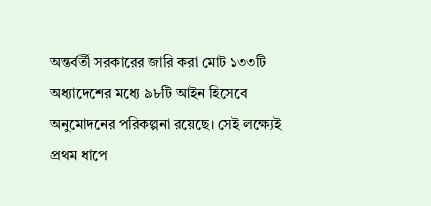অন্তর্বর্তী সরকারের জারি করা মোট ১৩৩টি অধ্যাদেশের মধ্যে ৯৮টি আইন হিসেবে অনুমোদনের পরিকল্পনা রয়েছে। সেই লক্ষ্যেই প্রথম ধাপে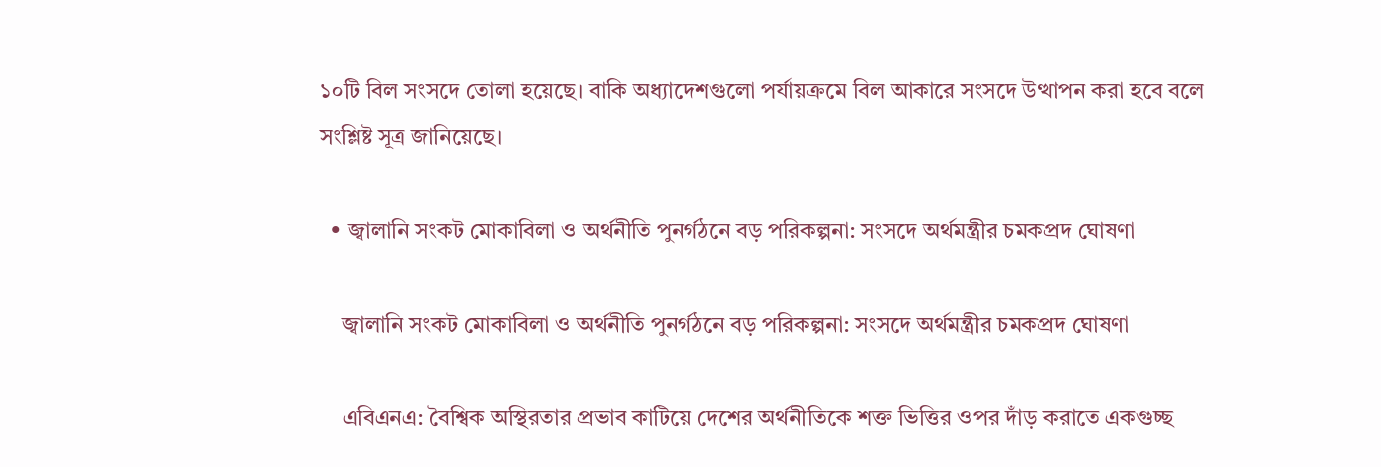১০টি বিল সংসদে তোলা হয়েছে। বাকি অধ্যাদেশগুলো পর্যায়ক্রমে বিল আকারে সংসদে উত্থাপন করা হবে বলে সংশ্লিষ্ট সূত্র জানিয়েছে।

  • জ্বালানি সংকট মোকাবিলা ও অর্থনীতি পুনর্গঠনে বড় পরিকল্পনা: সংসদে অর্থমন্ত্রীর চমকপ্রদ ঘোষণা

    জ্বালানি সংকট মোকাবিলা ও অর্থনীতি পুনর্গঠনে বড় পরিকল্পনা: সংসদে অর্থমন্ত্রীর চমকপ্রদ ঘোষণা

    এবিএনএ: বৈশ্বিক অস্থিরতার প্রভাব কাটিয়ে দেশের অর্থনীতিকে শক্ত ভিত্তির ওপর দাঁড় করাতে একগুচ্ছ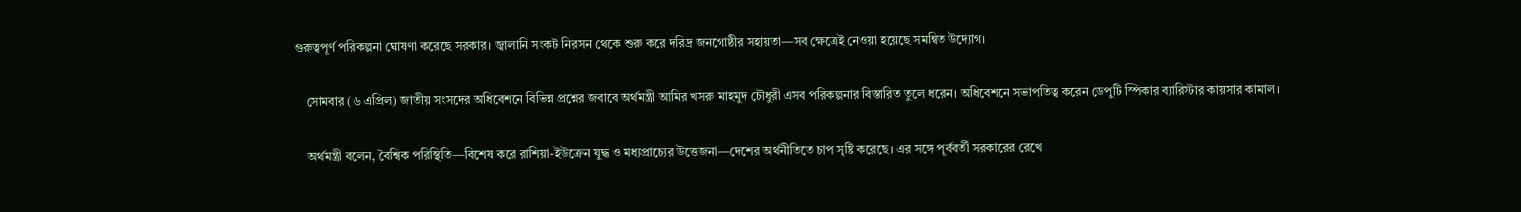গুরুত্বপূর্ণ পরিকল্পনা ঘোষণা করেছে সরকার। জ্বালানি সংকট নিরসন থেকে শুরু করে দরিদ্র জনগোষ্ঠীর সহায়তা—সব ক্ষেত্রেই নেওয়া হয়েছে সমন্বিত উদ্যোগ।

    সোমবার (৬ এপ্রিল) জাতীয় সংসদের অধিবেশনে বিভিন্ন প্রশ্নের জবাবে অর্থমন্ত্রী আমির খসরু মাহমুদ চৌধুরী এসব পরিকল্পনার বিস্তারিত তুলে ধরেন। অধিবেশনে সভাপতিত্ব করেন ডেপুটি স্পিকার ব্যারিস্টার কায়সার কামাল।

    অর্থমন্ত্রী বলেন, বৈশ্বিক পরিস্থিতি—বিশেষ করে রাশিয়া-ইউক্রেন যুদ্ধ ও মধ্যপ্রাচ্যের উত্তেজনা—দেশের অর্থনীতিতে চাপ সৃষ্টি করেছে। এর সঙ্গে পূর্ববর্তী সরকারের রেখে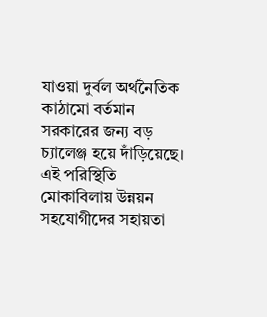যাওয়া দুর্বল অর্থনৈতিক কাঠামো বর্তমান সরকারের জন্য বড় চ্যালেঞ্জ হয়ে দাঁড়িয়েছে। এই পরিস্থিতি মোকাবিলায় উন্নয়ন সহযোগীদের সহায়তা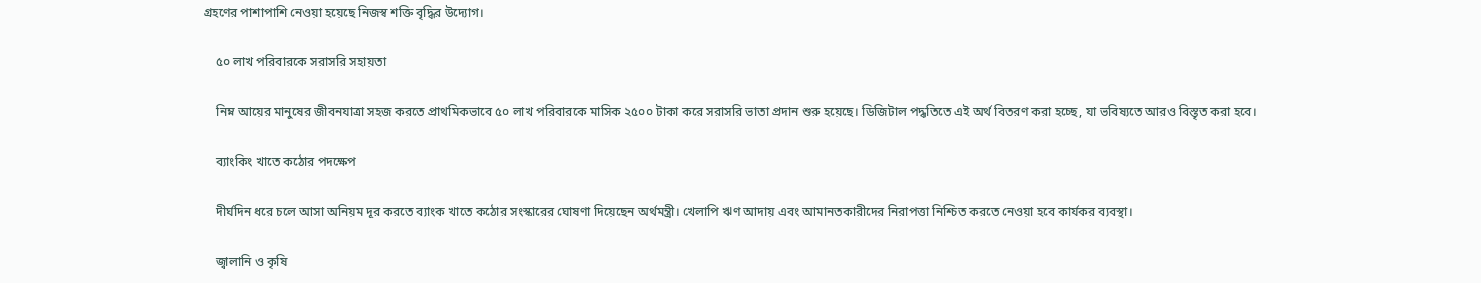গ্রহণের পাশাপাশি নেওয়া হয়েছে নিজস্ব শক্তি বৃদ্ধির উদ্যোগ।

    ৫০ লাখ পরিবারকে সরাসরি সহায়তা

    নিম্ন আয়ের মানুষের জীবনযাত্রা সহজ করতে প্রাথমিকভাবে ৫০ লাখ পরিবারকে মাসিক ২৫০০ টাকা করে সরাসরি ভাতা প্রদান শুরু হয়েছে। ডিজিটাল পদ্ধতিতে এই অর্থ বিতরণ করা হচ্ছে, যা ভবিষ্যতে আরও বিস্তৃত করা হবে।

    ব্যাংকিং খাতে কঠোর পদক্ষেপ

    দীর্ঘদিন ধরে চলে আসা অনিয়ম দূর করতে ব্যাংক খাতে কঠোর সংস্কারের ঘোষণা দিয়েছেন অর্থমন্ত্রী। খেলাপি ঋণ আদায় এবং আমানতকারীদের নিরাপত্তা নিশ্চিত করতে নেওয়া হবে কার্যকর ব্যবস্থা।

    জ্বালানি ও কৃষি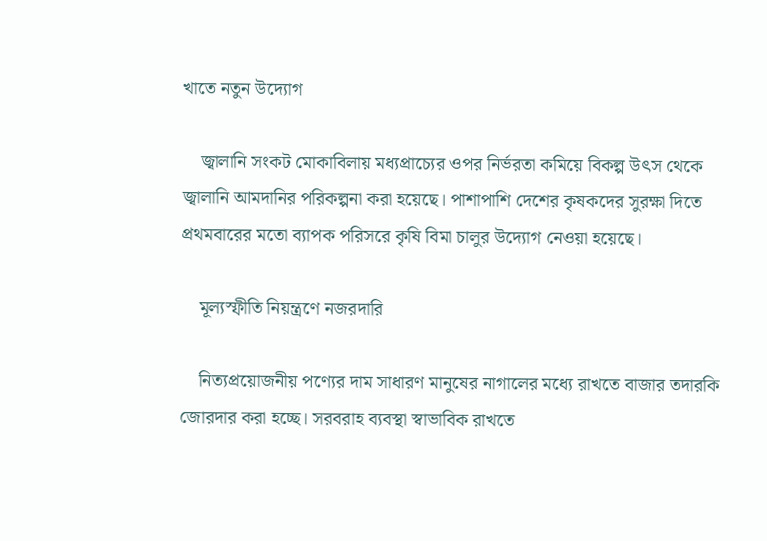খাতে নতুন উদ্যোগ

    জ্বালানি সংকট মোকাবিলায় মধ্যপ্রাচ্যের ওপর নির্ভরতা কমিয়ে বিকল্প উৎস থেকে জ্বালানি আমদানির পরিকল্পনা করা হয়েছে। পাশাপাশি দেশের কৃষকদের সুরক্ষা দিতে প্রথমবারের মতো ব্যাপক পরিসরে কৃষি বিমা চালুর উদ্যোগ নেওয়া হয়েছে।

    মূল্যস্ফীতি নিয়ন্ত্রণে নজরদারি

    নিত্যপ্রয়োজনীয় পণ্যের দাম সাধারণ মানুষের নাগালের মধ্যে রাখতে বাজার তদারকি জোরদার করা হচ্ছে। সরবরাহ ব্যবস্থা স্বাভাবিক রাখতে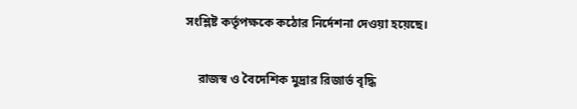সংশ্লিষ্ট কর্তৃপক্ষকে কঠোর নির্দেশনা দেওয়া হয়েছে।

    রাজস্ব ও বৈদেশিক মুদ্রার রিজার্ভ বৃদ্ধি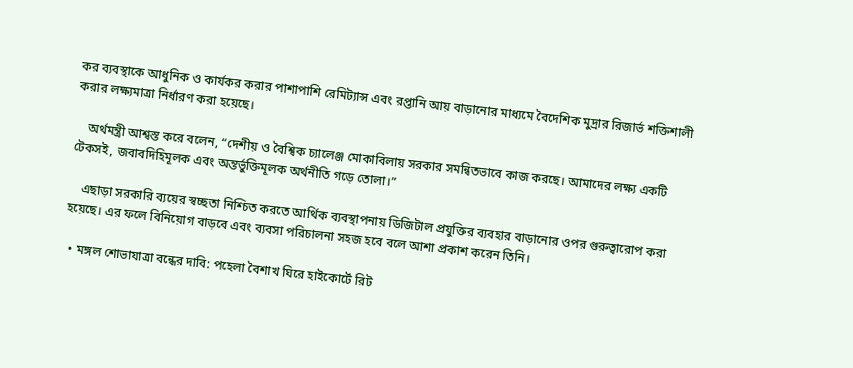কর ব্যবস্থাকে আধুনিক ও কার্যকর করার পাশাপাশি রেমিট্যান্স এবং রপ্তানি আয় বাড়ানোর মাধ্যমে বৈদেশিক মুদ্রার রিজার্ভ শক্তিশালী করার লক্ষ্যমাত্রা নির্ধারণ করা হয়েছে।

    অর্থমন্ত্রী আশ্বস্ত করে বলেন, “দেশীয় ও বৈশ্বিক চ্যালেঞ্জ মোকাবিলায় সরকার সমন্বিতভাবে কাজ করছে। আমাদের লক্ষ্য একটি টেকসই, জবাবদিহিমূলক এবং অন্তর্ভুক্তিমূলক অর্থনীতি গড়ে তোলা।”

    এছাড়া সরকারি ব্যয়ের স্বচ্ছতা নিশ্চিত করতে আর্থিক ব্যবস্থাপনায় ডিজিটাল প্রযুক্তির ব্যবহার বাড়ানোর ওপর গুরুত্বারোপ করা হয়েছে। এর ফলে বিনিয়োগ বাড়বে এবং ব্যবসা পরিচালনা সহজ হবে বলে আশা প্রকাশ করেন তিনি।

  • মঙ্গল শোভাযাত্রা বন্ধের দাবি: পহেলা বৈশাখ ঘিরে হাইকোর্টে রিট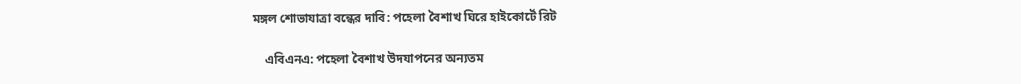মঙ্গল শোভাযাত্রা বন্ধের দাবি: পহেলা বৈশাখ ঘিরে হাইকোর্টে রিট

    এবিএনএ: পহেলা বৈশাখ উদযাপনের অন্যতম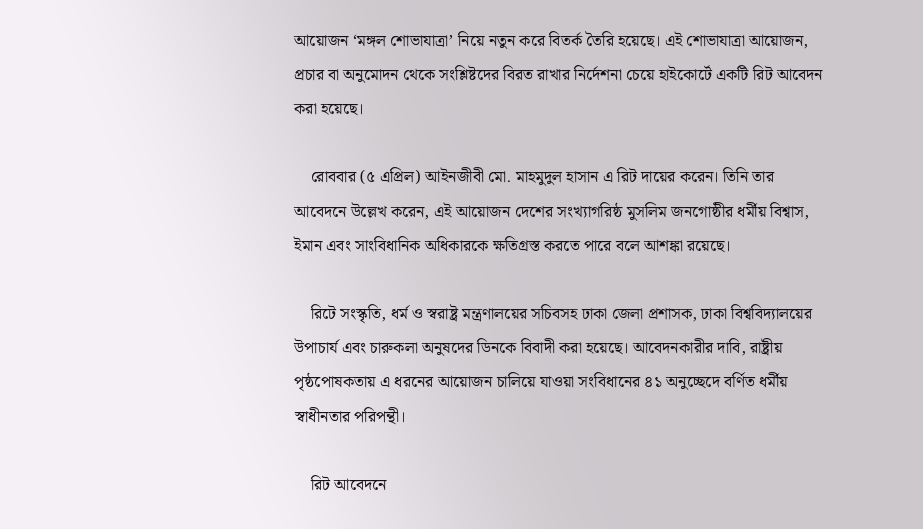আয়োজন ‘মঙ্গল শোভাযাত্রা’ নিয়ে নতুন করে বিতর্ক তৈরি হয়েছে। এই শোভাযাত্রা আয়োজন, প্রচার বা অনুমোদন থেকে সংশ্লিষ্টদের বিরত রাখার নির্দেশনা চেয়ে হাইকোর্টে একটি রিট আবেদন করা হয়েছে।

    রোববার (৫ এপ্রিল) আইনজীবী মো. মাহমুদুল হাসান এ রিট দায়ের করেন। তিনি তার আবেদনে উল্লেখ করেন, এই আয়োজন দেশের সংখ্যাগরিষ্ঠ মুসলিম জনগোষ্ঠীর ধর্মীয় বিশ্বাস, ইমান এবং সাংবিধানিক অধিকারকে ক্ষতিগ্রস্ত করতে পারে বলে আশঙ্কা রয়েছে।

    রিটে সংস্কৃতি, ধর্ম ও স্বরাষ্ট্র মন্ত্রণালয়ের সচিবসহ ঢাকা জেলা প্রশাসক, ঢাকা বিশ্ববিদ্যালয়ের উপাচার্য এবং চারুকলা অনুষদের ডিনকে বিবাদী করা হয়েছে। আবেদনকারীর দাবি, রাষ্ট্রীয় পৃষ্ঠপোষকতায় এ ধরনের আয়োজন চালিয়ে যাওয়া সংবিধানের ৪১ অনুচ্ছেদে বর্ণিত ধর্মীয় স্বাধীনতার পরিপন্থী।

    রিট আবেদনে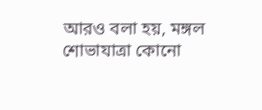আরও বলা হয়, মঙ্গল শোভাযাত্রা কোনো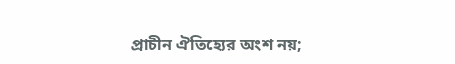প্রাচীন ঐতিহ্যের অংশ নয়;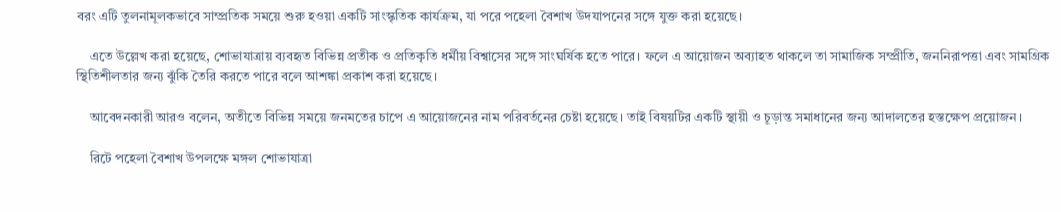বরং এটি তুলনামূলকভাবে সাম্প্রতিক সময়ে শুরু হওয়া একটি সাংস্কৃতিক কার্যক্রম, যা পরে পহেলা বৈশাখ উদযাপনের সঙ্গে যুক্ত করা হয়েছে।

    এতে উল্লেখ করা হয়েছে, শোভাযাত্রায় ব্যবহৃত বিভিন্ন প্রতীক ও প্রতিকৃতি ধর্মীয় বিশ্বাসের সঙ্গে সাংঘর্ষিক হতে পারে। ফলে এ আয়োজন অব্যাহত থাকলে তা সামাজিক সম্প্রীতি, জননিরাপত্তা এবং সামগ্রিক স্থিতিশীলতার জন্য ঝুঁকি তৈরি করতে পারে বলে আশঙ্কা প্রকাশ করা হয়েছে।

    আবেদনকারী আরও বলেন, অতীতে বিভিন্ন সময়ে জনমতের চাপে এ আয়োজনের নাম পরিবর্তনের চেষ্টা হয়েছে। তাই বিষয়টির একটি স্থায়ী ও চূড়ান্ত সমাধানের জন্য আদালতের হস্তক্ষেপ প্রয়োজন।

    রিটে পহেলা বৈশাখ উপলক্ষে মঙ্গল শোভাযাত্রা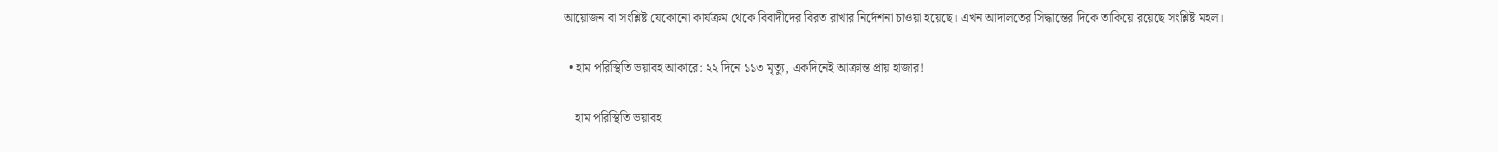আয়োজন বা সংশ্লিষ্ট যেকোনো কার্যক্রম থেকে বিবাদীদের বিরত রাখার নির্দেশনা চাওয়া হয়েছে। এখন আদালতের সিদ্ধান্তের দিকে তাকিয়ে রয়েছে সংশ্লিষ্ট মহল।

  • হাম পরিস্থিতি ভয়াবহ আকারে: ২২ দিনে ১১৩ মৃত্যু, একদিনেই আক্রান্ত প্রায় হাজার!

    হাম পরিস্থিতি ভয়াবহ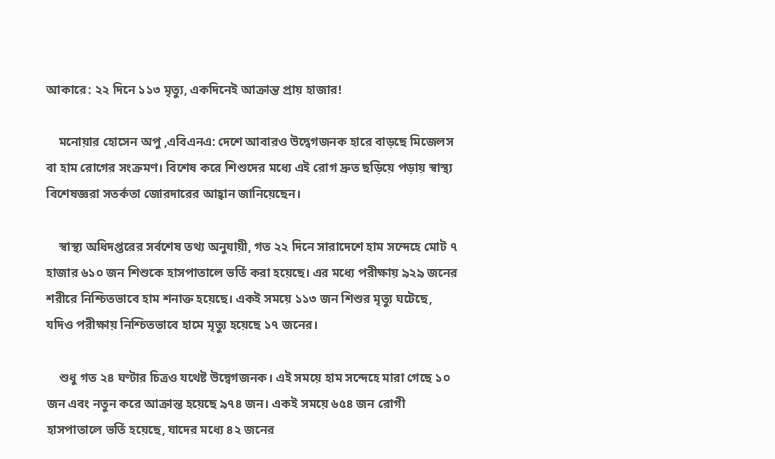আকারে: ২২ দিনে ১১৩ মৃত্যু, একদিনেই আক্রান্ত প্রায় হাজার!

    মনোয়ার হোসেন অপু ,এবিএনএ: দেশে আবারও উদ্বেগজনক হারে বাড়ছে মিজেলস বা হাম রোগের সংক্রমণ। বিশেষ করে শিশুদের মধ্যে এই রোগ দ্রুত ছড়িয়ে পড়ায় স্বাস্থ্য বিশেষজ্ঞরা সতর্কতা জোরদারের আহ্বান জানিয়েছেন।

    স্বাস্থ্য অধিদপ্তরের সর্বশেষ তথ্য অনুযায়ী, গত ২২ দিনে সারাদেশে হাম সন্দেহে মোট ৭ হাজার ৬১০ জন শিশুকে হাসপাতালে ভর্তি করা হয়েছে। এর মধ্যে পরীক্ষায় ৯২৯ জনের শরীরে নিশ্চিতভাবে হাম শনাক্ত হয়েছে। একই সময়ে ১১৩ জন শিশুর মৃত্যু ঘটেছে, যদিও পরীক্ষায় নিশ্চিতভাবে হামে মৃত্যু হয়েছে ১৭ জনের।

    শুধু গত ২৪ ঘণ্টার চিত্রও যথেষ্ট উদ্বেগজনক। এই সময়ে হাম সন্দেহে মারা গেছে ১০ জন এবং নতুন করে আক্রান্ত হয়েছে ৯৭৪ জন। একই সময়ে ৬৫৪ জন রোগী হাসপাতালে ভর্তি হয়েছে, যাদের মধ্যে ৪২ জনের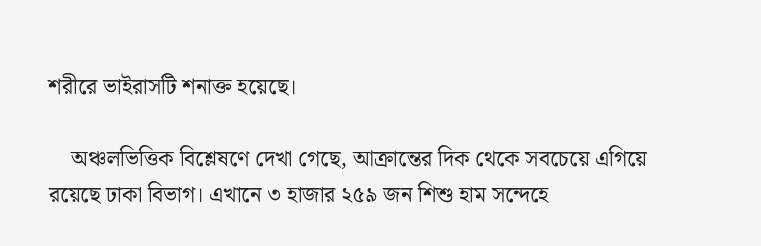শরীরে ভাইরাসটি শনাক্ত হয়েছে।

    অঞ্চলভিত্তিক বিশ্লেষণে দেখা গেছে, আক্রান্তের দিক থেকে সবচেয়ে এগিয়ে রয়েছে ঢাকা বিভাগ। এখানে ৩ হাজার ২৫৯ জন শিশু হাম সন্দেহে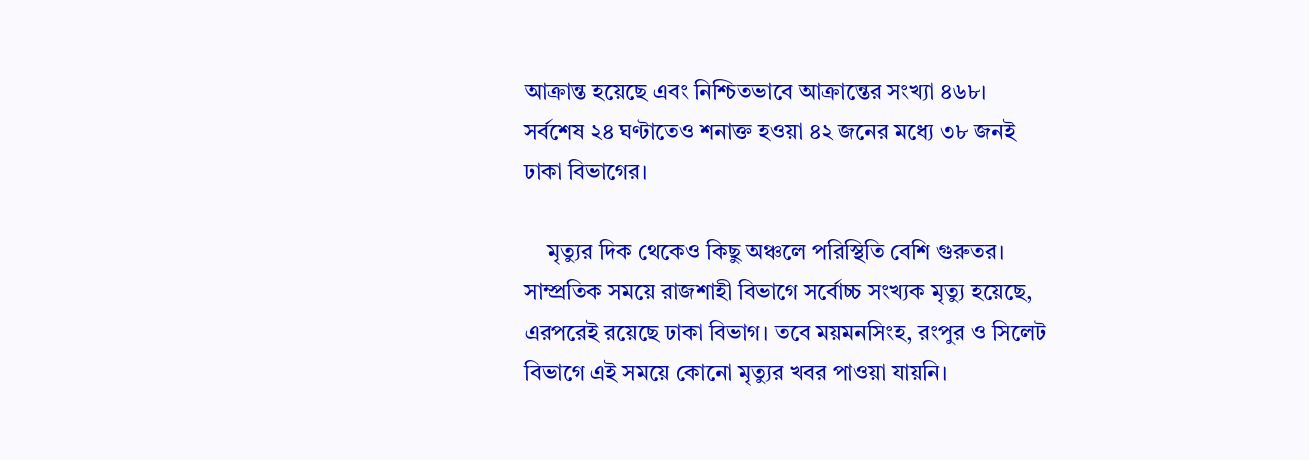আক্রান্ত হয়েছে এবং নিশ্চিতভাবে আক্রান্তের সংখ্যা ৪৬৮। সর্বশেষ ২৪ ঘণ্টাতেও শনাক্ত হওয়া ৪২ জনের মধ্যে ৩৮ জনই ঢাকা বিভাগের।

    মৃত্যুর দিক থেকেও কিছু অঞ্চলে পরিস্থিতি বেশি গুরুতর। সাম্প্রতিক সময়ে রাজশাহী বিভাগে সর্বোচ্চ সংখ্যক মৃত্যু হয়েছে, এরপরেই রয়েছে ঢাকা বিভাগ। তবে ময়মনসিংহ, রংপুর ও সিলেট বিভাগে এই সময়ে কোনো মৃত্যুর খবর পাওয়া যায়নি।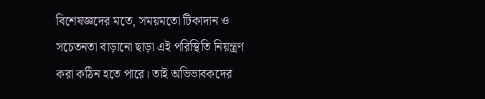বিশেষজ্ঞদের মতে, সময়মতো টিকাদান ও সচেতনতা বাড়ানো ছাড়া এই পরিস্থিতি নিয়ন্ত্রণ করা কঠিন হতে পারে। তাই অভিভাবকদের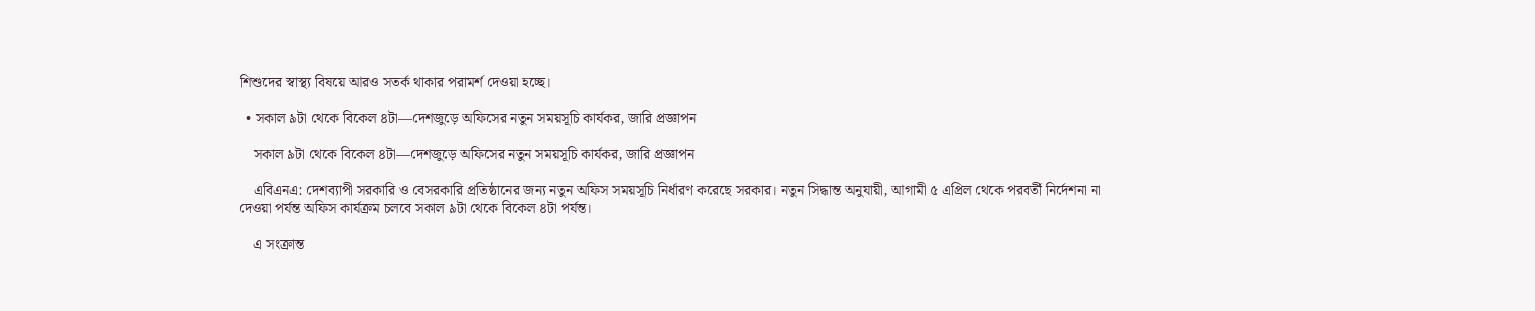শিশুদের স্বাস্থ্য বিষয়ে আরও সতর্ক থাকার পরামর্শ দেওয়া হচ্ছে।

  • সকাল ৯টা থেকে বিকেল ৪টা—দেশজুড়ে অফিসের নতুন সময়সূচি কার্যকর, জারি প্রজ্ঞাপন

    সকাল ৯টা থেকে বিকেল ৪টা—দেশজুড়ে অফিসের নতুন সময়সূচি কার্যকর, জারি প্রজ্ঞাপন

    এবিএনএ: দেশব্যাপী সরকারি ও বেসরকারি প্রতিষ্ঠানের জন্য নতুন অফিস সময়সূচি নির্ধারণ করেছে সরকার। নতুন সিদ্ধান্ত অনুযায়ী, আগামী ৫ এপ্রিল থেকে পরবর্তী নির্দেশনা না দেওয়া পর্যন্ত অফিস কার্যক্রম চলবে সকাল ৯টা থেকে বিকেল ৪টা পর্যন্ত।

    এ সংক্রান্ত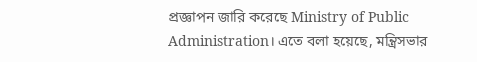প্রজ্ঞাপন জারি করেছে Ministry of Public Administration। এতে বলা হয়েছে, মন্ত্রিসভার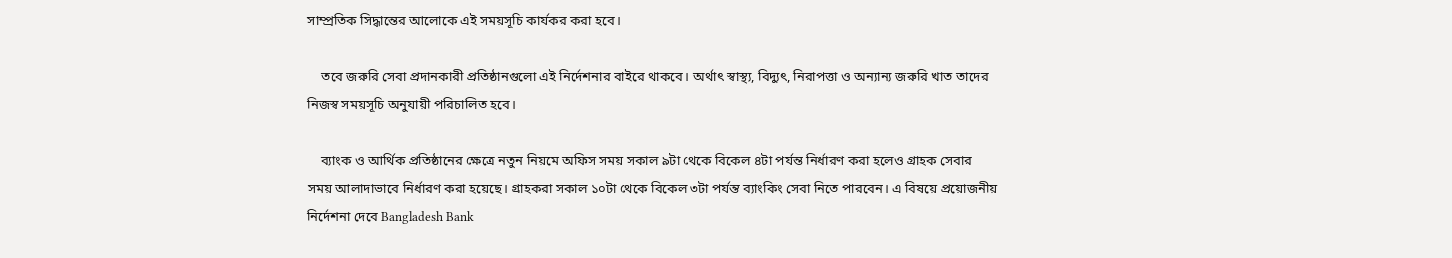সাম্প্রতিক সিদ্ধান্তের আলোকে এই সময়সূচি কার্যকর করা হবে।

    তবে জরুরি সেবা প্রদানকারী প্রতিষ্ঠানগুলো এই নির্দেশনার বাইরে থাকবে। অর্থাৎ স্বাস্থ্য, বিদ্যুৎ, নিরাপত্তা ও অন্যান্য জরুরি খাত তাদের নিজস্ব সময়সূচি অনুযায়ী পরিচালিত হবে।

    ব্যাংক ও আর্থিক প্রতিষ্ঠানের ক্ষেত্রে নতুন নিয়মে অফিস সময় সকাল ৯টা থেকে বিকেল ৪টা পর্যন্ত নির্ধারণ করা হলেও গ্রাহক সেবার সময় আলাদাভাবে নির্ধারণ করা হয়েছে। গ্রাহকরা সকাল ১০টা থেকে বিকেল ৩টা পর্যন্ত ব্যাংকিং সেবা নিতে পারবেন। এ বিষয়ে প্রয়োজনীয় নির্দেশনা দেবে Bangladesh Bank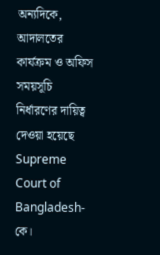অন্যদিকে, আদালতের কার্যক্রম ও অফিস সময়সূচি নির্ধারণের দায়িত্ব দেওয়া হয়েছে Supreme Court of Bangladesh-কে।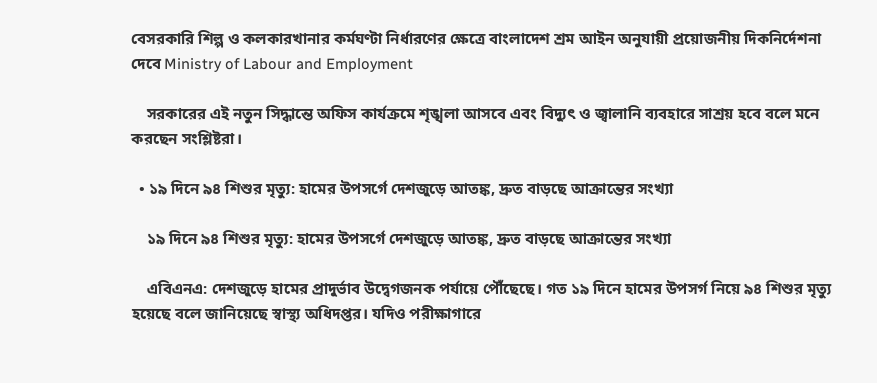বেসরকারি শিল্প ও কলকারখানার কর্মঘণ্টা নির্ধারণের ক্ষেত্রে বাংলাদেশ শ্রম আইন অনুযায়ী প্রয়োজনীয় দিকনির্দেশনা দেবে Ministry of Labour and Employment

    সরকারের এই নতুন সিদ্ধান্তে অফিস কার্যক্রমে শৃঙ্খলা আসবে এবং বিদ্যুৎ ও জ্বালানি ব্যবহারে সাশ্রয় হবে বলে মনে করছেন সংশ্লিষ্টরা।

  • ১৯ দিনে ৯৪ শিশুর মৃত্যু: হামের উপসর্গে দেশজুড়ে আতঙ্ক, দ্রুত বাড়ছে আক্রান্তের সংখ্যা

    ১৯ দিনে ৯৪ শিশুর মৃত্যু: হামের উপসর্গে দেশজুড়ে আতঙ্ক, দ্রুত বাড়ছে আক্রান্তের সংখ্যা

    এবিএনএ: দেশজুড়ে হামের প্রাদুর্ভাব উদ্বেগজনক পর্যায়ে পৌঁছেছে। গত ১৯ দিনে হামের উপসর্গ নিয়ে ৯৪ শিশুর মৃত্যু হয়েছে বলে জানিয়েছে স্বাস্থ্য অধিদপ্তর। যদিও পরীক্ষাগারে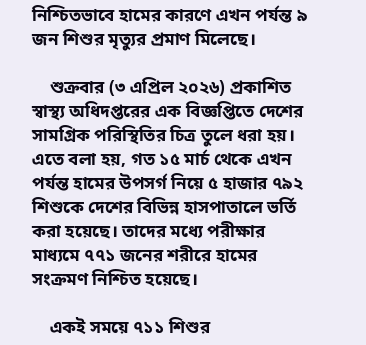নিশ্চিতভাবে হামের কারণে এখন পর্যন্ত ৯ জন শিশুর মৃত্যুর প্রমাণ মিলেছে।

    শুক্রবার (৩ এপ্রিল ২০২৬) প্রকাশিত স্বাস্থ্য অধিদপ্তরের এক বিজ্ঞপ্তিতে দেশের সামগ্রিক পরিস্থিতির চিত্র তুলে ধরা হয়। এতে বলা হয়, গত ১৫ মার্চ থেকে এখন পর্যন্ত হামের উপসর্গ নিয়ে ৫ হাজার ৭৯২ শিশুকে দেশের বিভিন্ন হাসপাতালে ভর্তি করা হয়েছে। তাদের মধ্যে পরীক্ষার মাধ্যমে ৭৭১ জনের শরীরে হামের সংক্রমণ নিশ্চিত হয়েছে।

    একই সময়ে ৭১১ শিশুর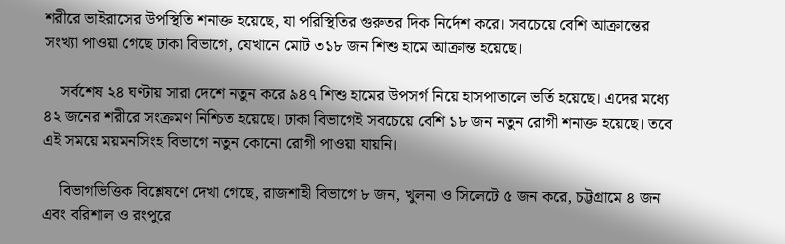শরীরে ভাইরাসের উপস্থিতি শনাক্ত হয়েছে, যা পরিস্থিতির গুরুতর দিক নির্দেশ করে। সবচেয়ে বেশি আক্রান্তের সংখ্যা পাওয়া গেছে ঢাকা বিভাগে, যেখানে মোট ৩১৮ জন শিশু হামে আক্রান্ত হয়েছে।

    সর্বশেষ ২৪ ঘণ্টায় সারা দেশে নতুন করে ৯৪৭ শিশু হামের উপসর্গ নিয়ে হাসপাতালে ভর্তি হয়েছে। এদের মধ্যে ৪২ জনের শরীরে সংক্রমণ নিশ্চিত হয়েছে। ঢাকা বিভাগেই সবচেয়ে বেশি ১৮ জন নতুন রোগী শনাক্ত হয়েছে। তবে এই সময়ে ময়মনসিংহ বিভাগে নতুন কোনো রোগী পাওয়া যায়নি।

    বিভাগভিত্তিক বিশ্লেষণে দেখা গেছে, রাজশাহী বিভাগে ৮ জন, খুলনা ও সিলেটে ৫ জন করে, চট্টগ্রামে ৪ জন এবং বরিশাল ও রংপুরে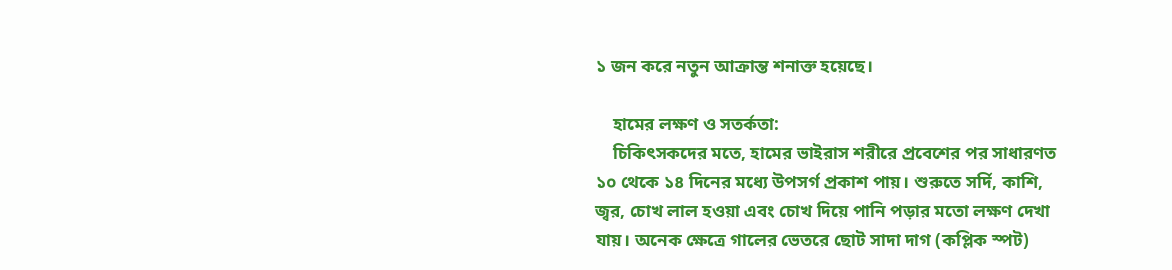১ জন করে নতুন আক্রান্ত শনাক্ত হয়েছে।

    হামের লক্ষণ ও সতর্কতা:
    চিকিৎসকদের মতে, হামের ভাইরাস শরীরে প্রবেশের পর সাধারণত ১০ থেকে ১৪ দিনের মধ্যে উপসর্গ প্রকাশ পায়। শুরুতে সর্দি, কাশি, জ্বর, চোখ লাল হওয়া এবং চোখ দিয়ে পানি পড়ার মতো লক্ষণ দেখা যায়। অনেক ক্ষেত্রে গালের ভেতরে ছোট সাদা দাগ (কপ্লিক স্পট)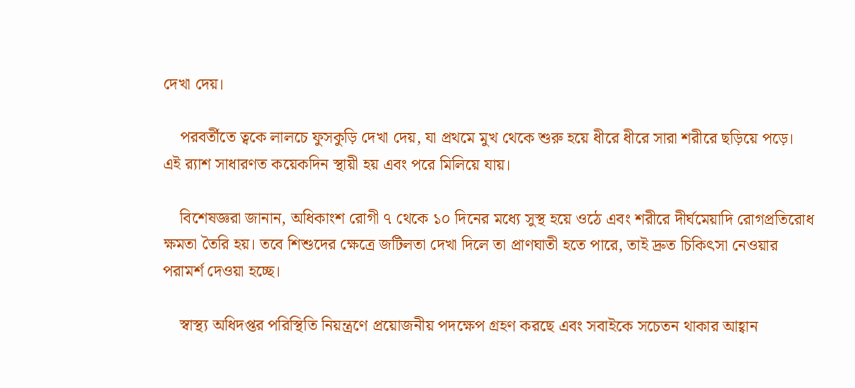দেখা দেয়।

    পরবর্তীতে ত্বকে লালচে ফুসকুড়ি দেখা দেয়, যা প্রথমে মুখ থেকে শুরু হয়ে ধীরে ধীরে সারা শরীরে ছড়িয়ে পড়ে। এই র‍্যাশ সাধারণত কয়েকদিন স্থায়ী হয় এবং পরে মিলিয়ে যায়।

    বিশেষজ্ঞরা জানান, অধিকাংশ রোগী ৭ থেকে ১০ দিনের মধ্যে সুস্থ হয়ে ওঠে এবং শরীরে দীর্ঘমেয়াদি রোগপ্রতিরোধ ক্ষমতা তৈরি হয়। তবে শিশুদের ক্ষেত্রে জটিলতা দেখা দিলে তা প্রাণঘাতী হতে পারে, তাই দ্রুত চিকিৎসা নেওয়ার পরামর্শ দেওয়া হচ্ছে।

    স্বাস্থ্য অধিদপ্তর পরিস্থিতি নিয়ন্ত্রণে প্রয়োজনীয় পদক্ষেপ গ্রহণ করছে এবং সবাইকে সচেতন থাকার আহ্বান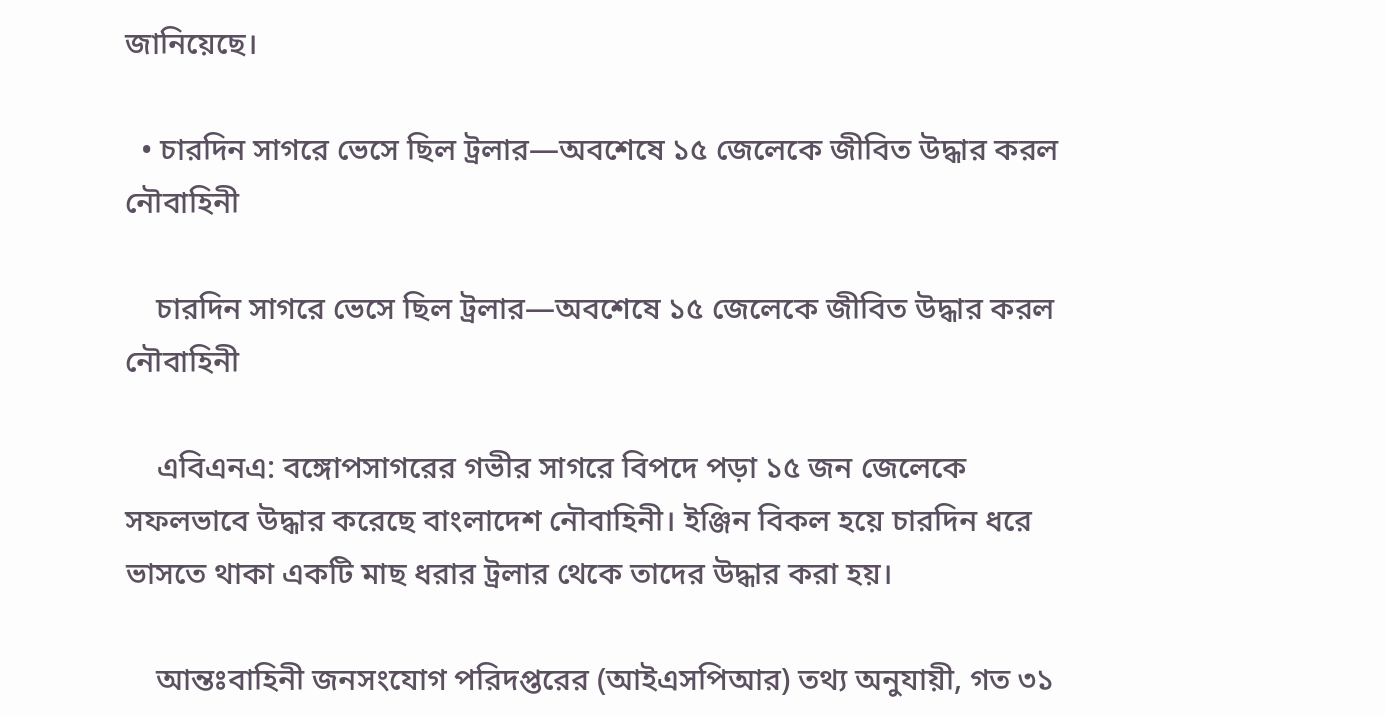জানিয়েছে।

  • চারদিন সাগরে ভেসে ছিল ট্রলার—অবশেষে ১৫ জেলেকে জীবিত উদ্ধার করল নৌবাহিনী

    চারদিন সাগরে ভেসে ছিল ট্রলার—অবশেষে ১৫ জেলেকে জীবিত উদ্ধার করল নৌবাহিনী

    এবিএনএ: বঙ্গোপসাগরের গভীর সাগরে বিপদে পড়া ১৫ জন জেলেকে সফলভাবে উদ্ধার করেছে বাংলাদেশ নৌবাহিনী। ইঞ্জিন বিকল হয়ে চারদিন ধরে ভাসতে থাকা একটি মাছ ধরার ট্রলার থেকে তাদের উদ্ধার করা হয়।

    আন্তঃবাহিনী জনসংযোগ পরিদপ্তরের (আইএসপিআর) তথ্য অনুযায়ী, গত ৩১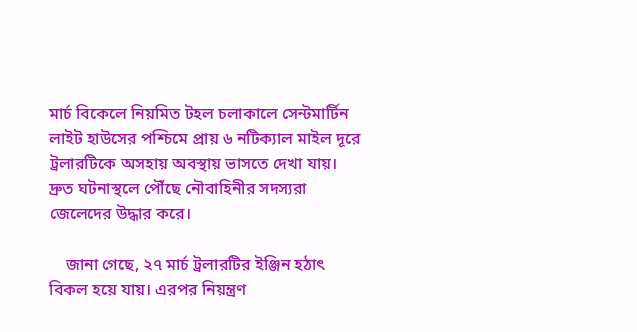মার্চ বিকেলে নিয়মিত টহল চলাকালে সেন্টমার্টিন লাইট হাউসের পশ্চিমে প্রায় ৬ নটিক্যাল মাইল দূরে ট্রলারটিকে অসহায় অবস্থায় ভাসতে দেখা যায়। দ্রুত ঘটনাস্থলে পৌঁছে নৌবাহিনীর সদস্যরা জেলেদের উদ্ধার করে।

    জানা গেছে, ২৭ মার্চ ট্রলারটির ইঞ্জিন হঠাৎ বিকল হয়ে যায়। এরপর নিয়ন্ত্রণ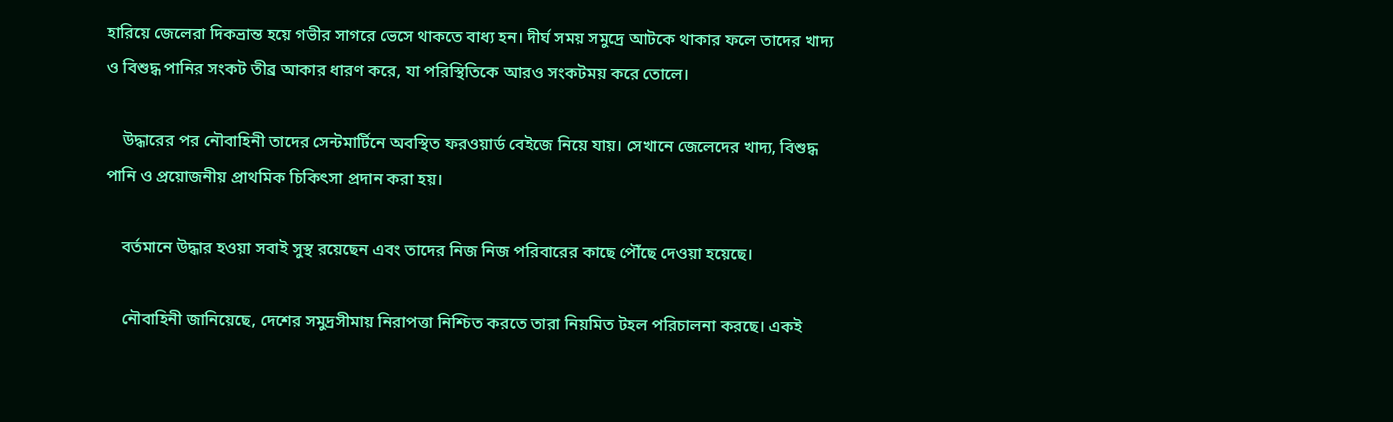হারিয়ে জেলেরা দিকভ্রান্ত হয়ে গভীর সাগরে ভেসে থাকতে বাধ্য হন। দীর্ঘ সময় সমুদ্রে আটকে থাকার ফলে তাদের খাদ্য ও বিশুদ্ধ পানির সংকট তীব্র আকার ধারণ করে, যা পরিস্থিতিকে আরও সংকটময় করে তোলে।

    উদ্ধারের পর নৌবাহিনী তাদের সেন্টমার্টিনে অবস্থিত ফরওয়ার্ড বেইজে নিয়ে যায়। সেখানে জেলেদের খাদ্য, বিশুদ্ধ পানি ও প্রয়োজনীয় প্রাথমিক চিকিৎসা প্রদান করা হয়।

    বর্তমানে উদ্ধার হওয়া সবাই সুস্থ রয়েছেন এবং তাদের নিজ নিজ পরিবারের কাছে পৌঁছে দেওয়া হয়েছে।

    নৌবাহিনী জানিয়েছে, দেশের সমুদ্রসীমায় নিরাপত্তা নিশ্চিত করতে তারা নিয়মিত টহল পরিচালনা করছে। একই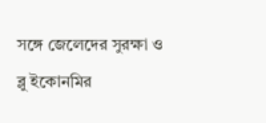সঙ্গে জেলেদের সুরক্ষা ও ব্লু ইকোনমির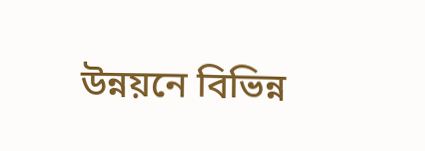উন্নয়নে বিভিন্ন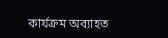কার্যক্রম অব্যাহত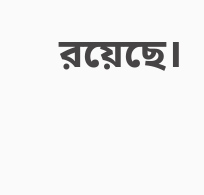রয়েছে।